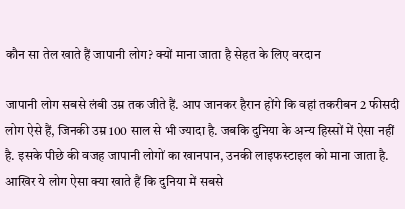कौन सा तेल खाते हैं जापानी लोग? क्यों माना जाता है सेहत के लिए वरदान

जापानी लोग सबसे लंबी उम्र तक जीते हैं. आप जानकर हैरान होंगे कि वहां तकरीबन 2 फीसदी लोग ऐसे हैं, जिनकी उम्र 100 साल से भी ज्यादा है. जबकि दुनिया के अन्य हिस्सों में ऐसा नहीं है. इसके पीछे की वजह जापानी लोगों का खानपान, उनकी लाइफस्टाइल को माना जाता है. आखिर ये लोग ऐसा क्या खाते हैं कि दुनिया में सबसे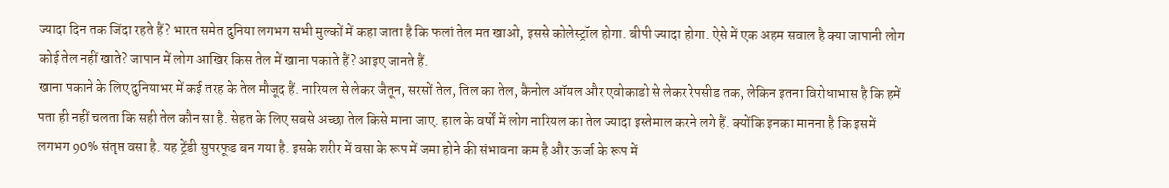ज्यादा दिन तक जिंदा रहते हैं? भारत समेत दुनिया लगभग सभी मुल्कों में कहा जाता है कि फलां तेल मत खाओ, इससे कोलेस्ट्रॉल होगा. बीपी ज्यादा होगा. ऐसे में एक अहम सवाल है क्या जापानी लोग कोई तेल नहीं खाते? जापान में लोग आखिर किस तेल में खाना पकाते हैं? आइए जानते हैं.
खाना पकाने के लिए दुनियाभर में कई तरह के तेल मौजूद हैं. नारियल से लेकर जैतून, सरसों तेल, तिल का तेल, कैनोल ऑयल और एवोकाडो से लेकर रेपसीड तक, लेकिन इतना विरोधाभास है कि हमें पता ही नहीं चलता कि सही तेल कौन सा है. सेहत के लिए सबसे अच्छा तेल किसे माना जाए. हाल के वर्षों में लोग नारियल का तेल ज्यादा इस्तेमाल करने लगे हैं. क्योंकि इनका मानना है कि इसमें लगभग 90% संतृप्त वसा है. यह ट्रेंडी सुपरफूड बन गया है. इसके शरीर में वसा के रूप में जमा होने की संभावना कम है और ऊर्जा के रूप में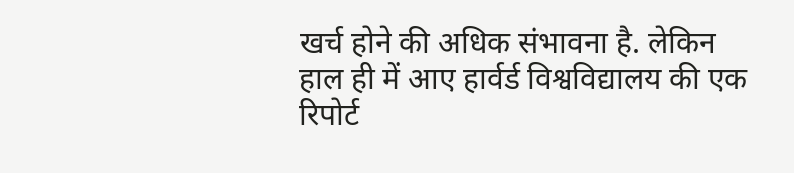खर्च होने की अधिक संभावना है. लेकिन हाल ही में आए हार्वर्ड विश्वविद्यालय की एक रिपोर्ट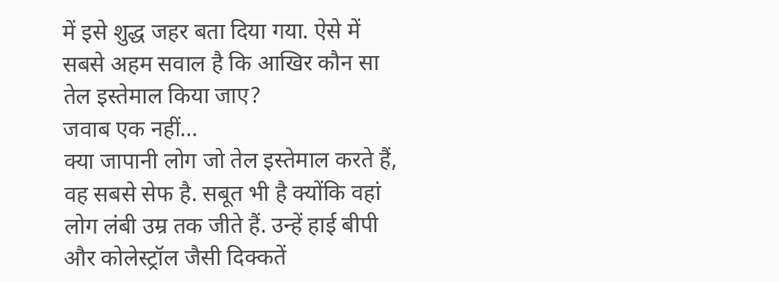में इसे शुद्ध जहर बता दिया गया. ऐसे में सबसे अहम सवाल है कि आखिर कौन सा तेल इस्तेमाल किया जाए?
जवाब एक नहीं…
क्या जापानी लोग जो तेल इस्तेमाल करते हैं, वह सबसे सेफ है. सबूत भी है क्योंकि वहां लोग लंबी उम्र तक जीते हैं. उन्हें हाई बीपी और कोलेस्ट्रॉल जैसी दिक्कतें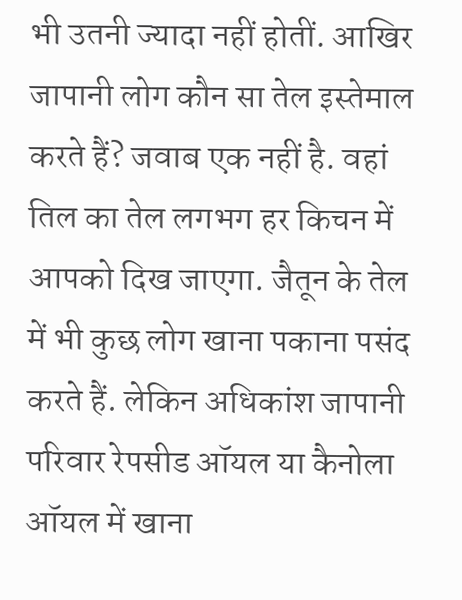भी उतनी ज्यादा नहीं होतीं. आखिर जापानी लोग कौन सा तेल इस्तेमाल करते हैं? जवाब एक नहीं है. वहां तिल का तेल लगभग हर किचन में आपको दिख जाएगा. जैतून के तेल में भी कुछ लोग खाना पकाना पसंद करते हैं. लेकिन अधिकांश जापानी परिवार रेपसीड ऑयल या कैनोला ऑयल में खाना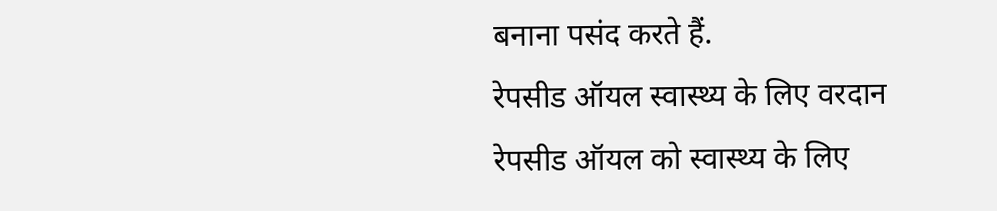बनाना पसंद करते हैं.
रेपसीड ऑयल स्वास्थ्य के लिए वरदान
रेपसीड ऑयल को स्वास्थ्य के लिए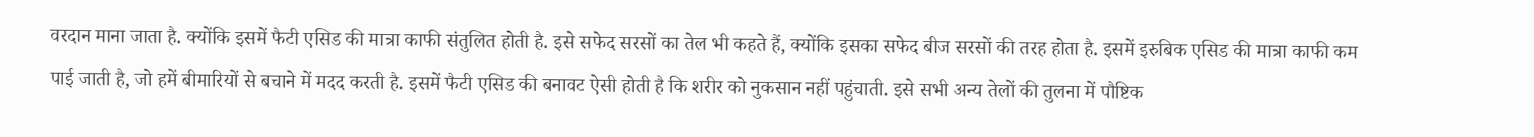वरदान माना जाता है. क्योंकि इसमें फैटी एसिड की मात्रा काफी संतुलित होती है. इसे सफेद सरसों का तेल भी कहते हैं, क्योंकि इसका सफेद बीज सरसों की तरह होता है. इसमें इरुबिक एसिड की मात्रा काफी कम पाई जाती है, जो हमें बीमारियों से बचाने में मदद करती है. इसमें फैटी एसिड की बनावट ऐसी होती है कि शरीर को नुकसान नहीं पहुंचाती. इसे सभी अन्य तेलों की तुलना में पौष्टिक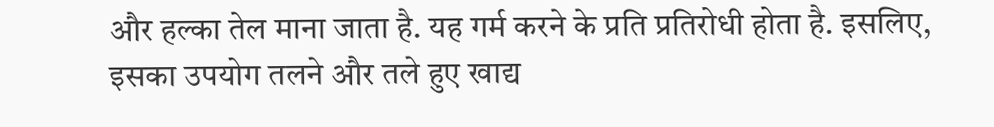और हल्का तेल माना जाता है. यह गर्म करने के प्रति प्रतिरोधी होता है. इसलिए, इसका उपयोग तलने और तले हुए खाद्य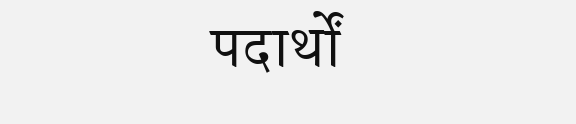पदार्थों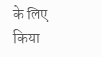के लिए किया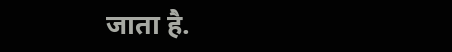जाता है.